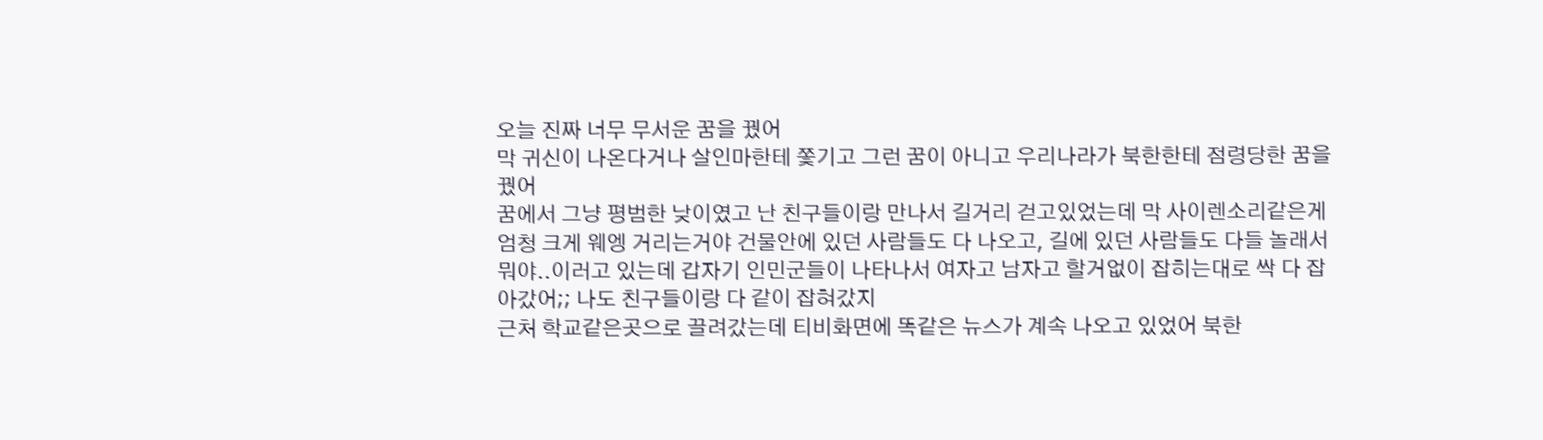오늘 진짜 너무 무서운 꿈을 꿨어
막 귀신이 나온다거나 살인마한테 쫓기고 그런 꿈이 아니고 우리나라가 북한한테 점령당한 꿈을 꿨어
꿈에서 그냥 평범한 낮이였고 난 친구들이랑 만나서 길거리 걷고있었는데 막 사이렌소리같은게 엄청 크게 웨엥 거리는거야 건물안에 있던 사람들도 다 나오고, 길에 있던 사람들도 다들 놀래서 뭐야..이러고 있는데 갑자기 인민군들이 나타나서 여자고 남자고 할거없이 잡히는대로 싹 다 잡아갔어;; 나도 친구들이랑 다 같이 잡혀갔지
근처 학교같은곳으로 끌려갔는데 티비화면에 똑같은 뉴스가 계속 나오고 있었어 북한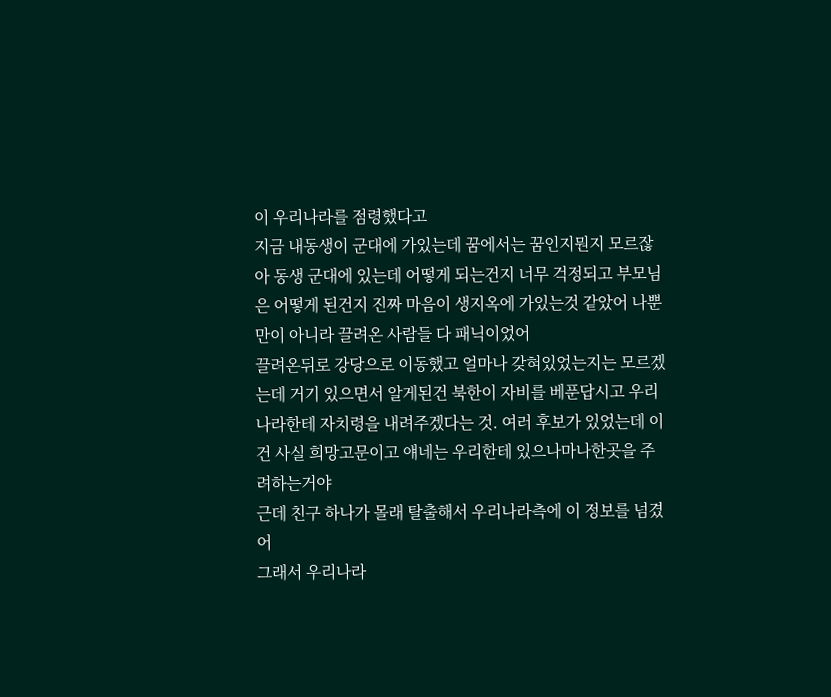이 우리나라를 점령했다고
지금 내동생이 군대에 가있는데 꿈에서는 꿈인지뭔지 모르잖아 동생 군대에 있는데 어떻게 되는건지 너무 걱정되고 부모님은 어떻게 된건지 진짜 마음이 생지옥에 가있는것 같았어 나뿐만이 아니라 끌려온 사람들 다 패닉이었어
끌려온뒤로 강당으로 이동했고 얼마나 갖혀있었는지는 모르겠는데 거기 있으면서 알게된건 북한이 자비를 베푼답시고 우리나라한테 자치령을 내려주겠다는 것. 여러 후보가 있었는데 이건 사실 희망고문이고 얘네는 우리한테 있으나마나한곳을 주려하는거야
근데 친구 하나가 몰래 탈출해서 우리나라측에 이 정보를 넘겼어
그래서 우리나라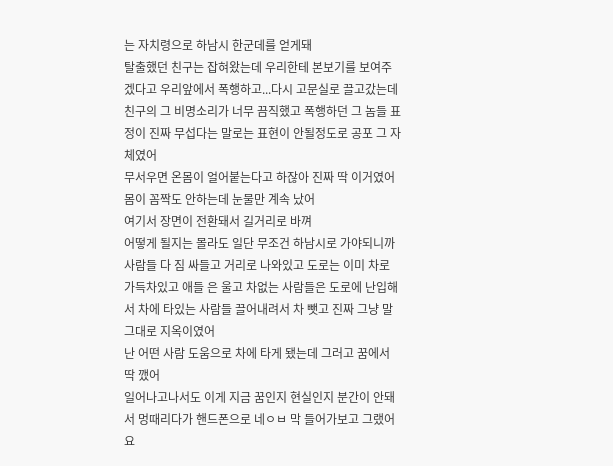는 자치령으로 하남시 한군데를 얻게돼
탈출했던 친구는 잡혀왔는데 우리한테 본보기를 보여주겠다고 우리앞에서 폭행하고...다시 고문실로 끌고갔는데 친구의 그 비명소리가 너무 끔직했고 폭행하던 그 놈들 표정이 진짜 무섭다는 말로는 표현이 안될정도로 공포 그 자체였어
무서우면 온몸이 얼어붙는다고 하잖아 진짜 딱 이거였어 몸이 꼼짝도 안하는데 눈물만 계속 났어
여기서 장면이 전환돼서 길거리로 바껴
어떻게 될지는 몰라도 일단 무조건 하남시로 가야되니까 사람들 다 짐 싸들고 거리로 나와있고 도로는 이미 차로 가득차있고 애들 은 울고 차없는 사람들은 도로에 난입해서 차에 타있는 사람들 끌어내려서 차 뺏고 진짜 그냥 말 그대로 지옥이였어
난 어떤 사람 도움으로 차에 타게 됐는데 그러고 꿈에서 딱 깼어
일어나고나서도 이게 지금 꿈인지 현실인지 분간이 안돼서 멍때리다가 핸드폰으로 네ㅇㅂ 막 들어가보고 그랬어
요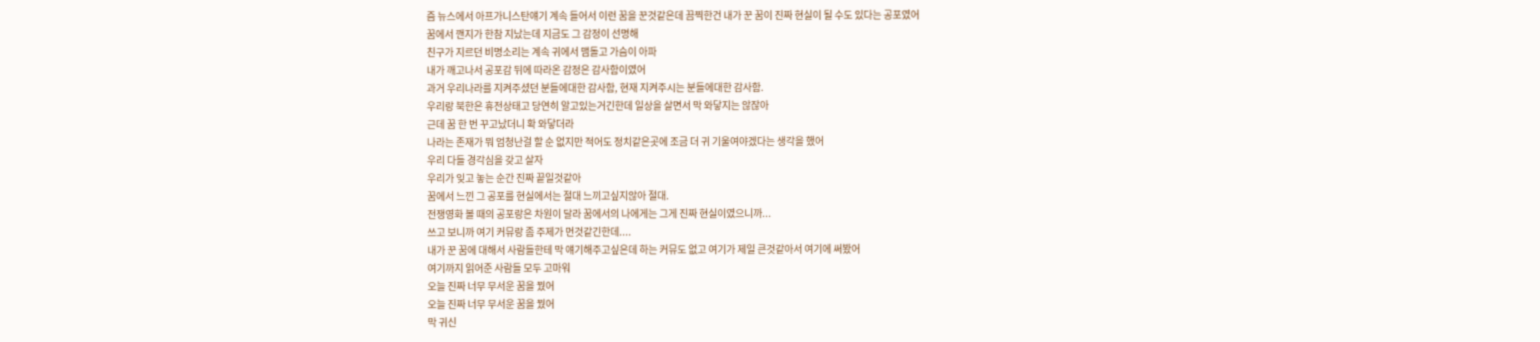즘 뉴스에서 아프가니스탄얘기 계속 들어서 이런 꿈을 꾼것같은데 끔찍한건 내가 꾼 꿈이 진짜 현실이 될 수도 있다는 공포였어
꿈에서 깬지가 한참 지났는데 지금도 그 감정이 선명해
친구가 지르던 비명소리는 계속 귀에서 맴돌고 가슴이 아파
내가 깨고나서 공포감 뒤에 따라온 감정은 감사함이였어
과거 우리나라를 지켜주셨던 분들에대한 감사함, 현재 지켜주시는 분들에대한 감사함.
우리랑 북한은 휴전상태고 당연히 알고있는거긴한데 일상을 살면서 막 와닿지는 않잖아
근데 꿈 한 번 꾸고났더니 확 와닿더라
나라는 존재가 뭐 엄청난걸 할 순 없지만 적어도 정치같은곳에 조금 더 귀 기울여야겠다는 생각을 했어
우리 다들 경각심을 갖고 살자
우리가 잊고 놓는 순간 진짜 끝일것같아
꿈에서 느낀 그 공포를 현실에서는 절대 느끼고싶지않아 절대.
전쟁영화 볼 때의 공포랑은 차원이 달라 꿈에서의 나에게는 그게 진짜 현실이였으니까...
쓰고 보니까 여기 커뮤랑 좀 주제가 먼것같긴한데....
내가 꾼 꿈에 대해서 사람들한테 막 얘기해주고싶은데 하는 커뮤도 없고 여기가 제일 큰것같아서 여기에 써봤어
여기까지 읽어준 사람들 모두 고마워
오늘 진짜 너무 무서운 꿈을 꿨어
오늘 진짜 너무 무서운 꿈을 꿨어
막 귀신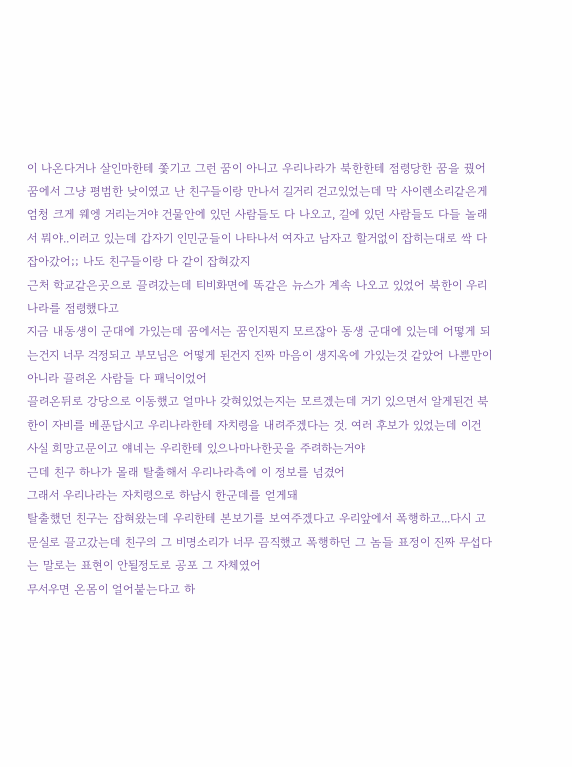이 나온다거나 살인마한테 쫓기고 그런 꿈이 아니고 우리나라가 북한한테 점령당한 꿈을 꿨어
꿈에서 그냥 평범한 낮이였고 난 친구들이랑 만나서 길거리 걷고있었는데 막 사이렌소리같은게 엄청 크게 웨엥 거리는거야 건물안에 있던 사람들도 다 나오고, 길에 있던 사람들도 다들 놀래서 뭐야..이러고 있는데 갑자기 인민군들이 나타나서 여자고 남자고 할거없이 잡히는대로 싹 다 잡아갔어;; 나도 친구들이랑 다 같이 잡혀갔지
근처 학교같은곳으로 끌려갔는데 티비화면에 똑같은 뉴스가 계속 나오고 있었어 북한이 우리나라를 점령했다고
지금 내동생이 군대에 가있는데 꿈에서는 꿈인지뭔지 모르잖아 동생 군대에 있는데 어떻게 되는건지 너무 걱정되고 부모님은 어떻게 된건지 진짜 마음이 생지옥에 가있는것 같았어 나뿐만이 아니라 끌려온 사람들 다 패닉이었어
끌려온뒤로 강당으로 이동했고 얼마나 갖혀있었는지는 모르겠는데 거기 있으면서 알게된건 북한이 자비를 베푼답시고 우리나라한테 자치령을 내려주겠다는 것. 여러 후보가 있었는데 이건 사실 희망고문이고 얘네는 우리한테 있으나마나한곳을 주려하는거야
근데 친구 하나가 몰래 탈출해서 우리나라측에 이 정보를 넘겼어
그래서 우리나라는 자치령으로 하남시 한군데를 얻게돼
탈출했던 친구는 잡혀왔는데 우리한테 본보기를 보여주겠다고 우리앞에서 폭행하고...다시 고문실로 끌고갔는데 친구의 그 비명소리가 너무 끔직했고 폭행하던 그 놈들 표정이 진짜 무섭다는 말로는 표현이 안될정도로 공포 그 자체였어
무서우면 온몸이 얼어붙는다고 하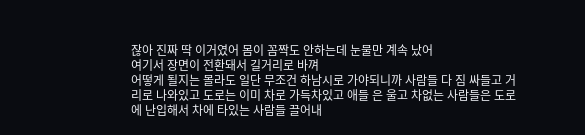잖아 진짜 딱 이거였어 몸이 꼼짝도 안하는데 눈물만 계속 났어
여기서 장면이 전환돼서 길거리로 바껴
어떻게 될지는 몰라도 일단 무조건 하남시로 가야되니까 사람들 다 짐 싸들고 거리로 나와있고 도로는 이미 차로 가득차있고 애들 은 울고 차없는 사람들은 도로에 난입해서 차에 타있는 사람들 끌어내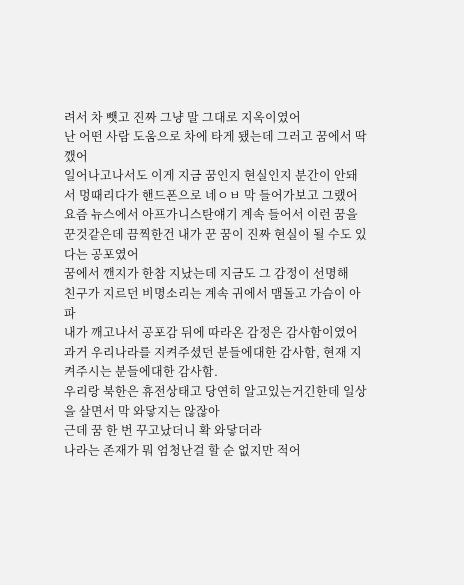려서 차 뺏고 진짜 그냥 말 그대로 지옥이였어
난 어떤 사람 도움으로 차에 타게 됐는데 그러고 꿈에서 딱 깼어
일어나고나서도 이게 지금 꿈인지 현실인지 분간이 안돼서 멍때리다가 핸드폰으로 네ㅇㅂ 막 들어가보고 그랬어
요즘 뉴스에서 아프가니스탄얘기 계속 들어서 이런 꿈을 꾼것같은데 끔찍한건 내가 꾼 꿈이 진짜 현실이 될 수도 있다는 공포였어
꿈에서 깬지가 한참 지났는데 지금도 그 감정이 선명해
친구가 지르던 비명소리는 계속 귀에서 맴돌고 가슴이 아파
내가 깨고나서 공포감 뒤에 따라온 감정은 감사함이였어
과거 우리나라를 지켜주셨던 분들에대한 감사함, 현재 지켜주시는 분들에대한 감사함.
우리랑 북한은 휴전상태고 당연히 알고있는거긴한데 일상을 살면서 막 와닿지는 않잖아
근데 꿈 한 번 꾸고났더니 확 와닿더라
나라는 존재가 뭐 엄청난걸 할 순 없지만 적어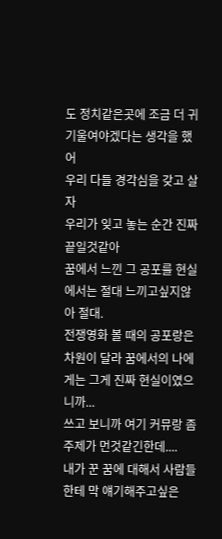도 정치같은곳에 조금 더 귀 기울여야겠다는 생각을 했어
우리 다들 경각심을 갖고 살자
우리가 잊고 놓는 순간 진짜 끝일것같아
꿈에서 느낀 그 공포를 현실에서는 절대 느끼고싶지않아 절대.
전쟁영화 볼 때의 공포랑은 차원이 달라 꿈에서의 나에게는 그게 진짜 현실이였으니까...
쓰고 보니까 여기 커뮤랑 좀 주제가 먼것같긴한데....
내가 꾼 꿈에 대해서 사람들한테 막 얘기해주고싶은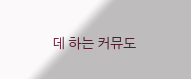데 하는 커뮤도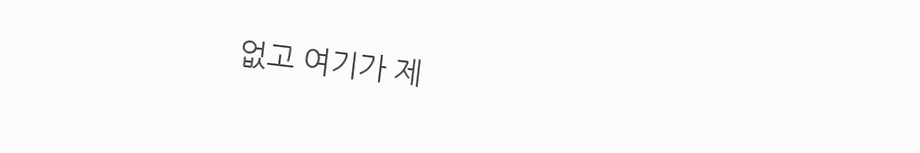없고 여기가 제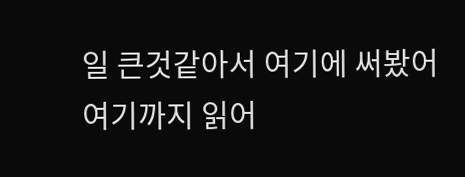일 큰것같아서 여기에 써봤어
여기까지 읽어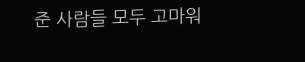준 사람들 모두 고마워